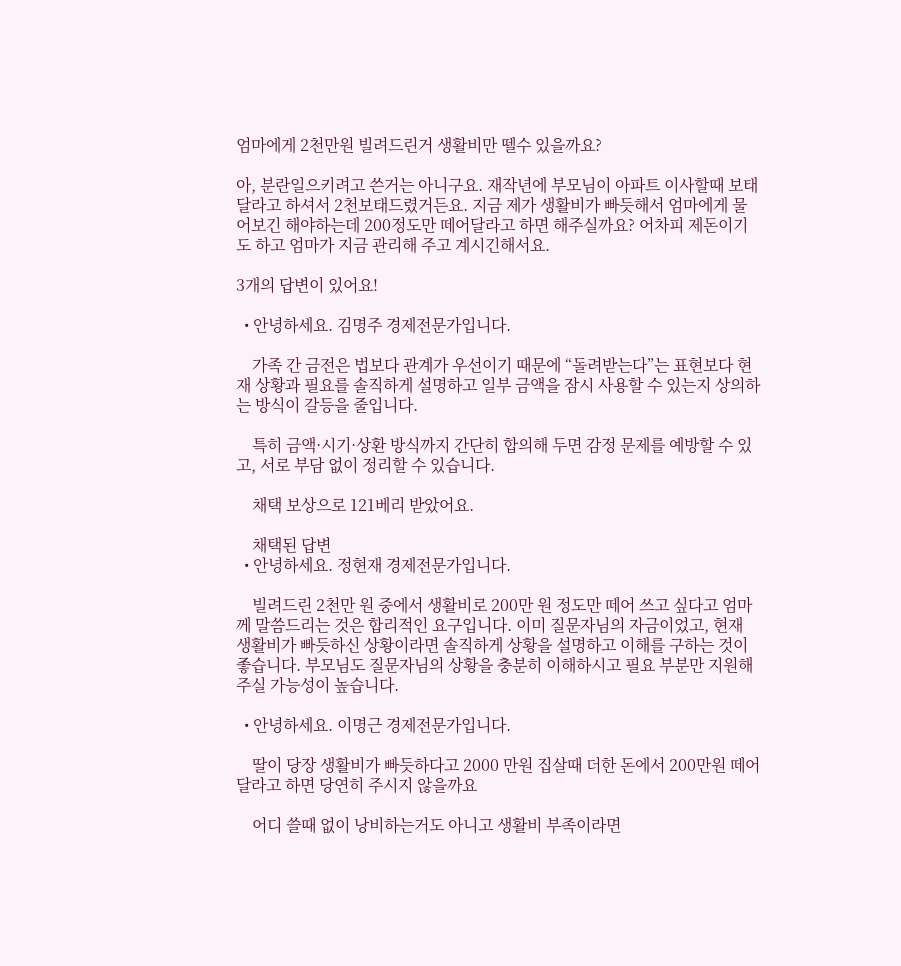엄마에게 2천만원 빌려드린거 생활비만 뗄수 있을까요?

아, 분란일으키려고 쓴거는 아니구요. 재작년에 부모님이 아파트 이사할때 보태달라고 하셔서 2천보태드렸거든요. 지금 제가 생활비가 빠듯해서 엄마에게 물어보긴 해야하는데 200정도만 떼어달라고 하면 해주실까요? 어차피 제돈이기도 하고 엄마가 지금 관리해 주고 계시긴해서요.

3개의 답변이 있어요!

  • 안녕하세요. 김명주 경제전문가입니다.

    가족 간 금전은 법보다 관계가 우선이기 때문에 “돌려받는다”는 표현보다 현재 상황과 필요를 솔직하게 설명하고 일부 금액을 잠시 사용할 수 있는지 상의하는 방식이 갈등을 줄입니다.

    특히 금액·시기·상환 방식까지 간단히 합의해 두면 감정 문제를 예방할 수 있고, 서로 부담 없이 정리할 수 있습니다.

    채택 보상으로 121베리 받았어요.

    채택된 답변
  • 안녕하세요. 정현재 경제전문가입니다.

    빌려드린 2천만 원 중에서 생활비로 200만 원 정도만 떼어 쓰고 싶다고 엄마께 말씀드리는 것은 합리적인 요구입니다. 이미 질문자님의 자금이었고, 현재 생활비가 빠듯하신 상황이라면 솔직하게 상황을 설명하고 이해를 구하는 것이 좋습니다. 부모님도 질문자님의 상황을 충분히 이해하시고 필요 부분만 지원해 주실 가능성이 높습니다.

  • 안녕하세요. 이명근 경제전문가입니다.

    딸이 당장 생활비가 빠듯하다고 2000 만원 집살때 더한 돈에서 200만원 떼어 달라고 하면 당연히 주시지 않을까요

    어디 쓸때 없이 낭비하는거도 아니고 생활비 부족이라면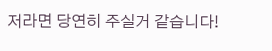저라면 당연히 주실거 같습니다!